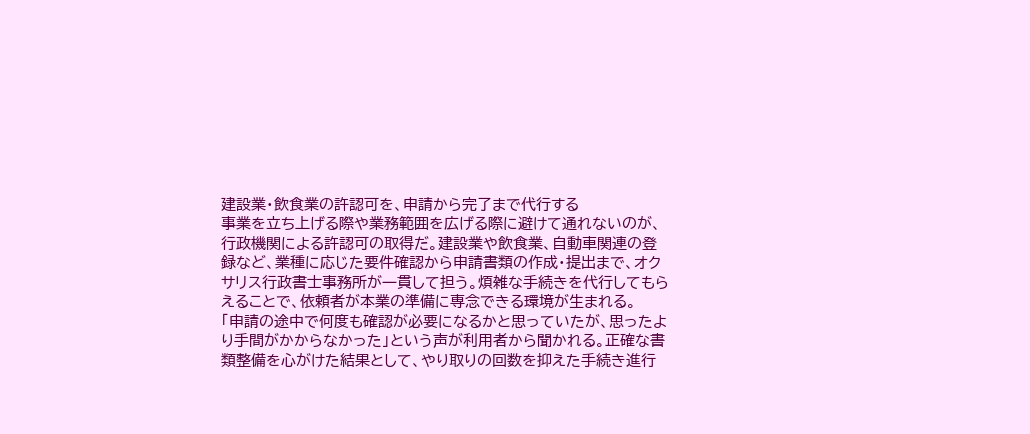建設業・飲食業の許認可を、申請から完了まで代行する
事業を立ち上げる際や業務範囲を広げる際に避けて通れないのが、行政機関による許認可の取得だ。建設業や飲食業、自動車関連の登録など、業種に応じた要件確認から申請書類の作成・提出まで、オクサリス行政書士事務所が一貫して担う。煩雑な手続きを代行してもらえることで、依頼者が本業の準備に専念できる環境が生まれる。
「申請の途中で何度も確認が必要になるかと思っていたが、思ったより手間がかからなかった」という声が利用者から聞かれる。正確な書類整備を心がけた結果として、やり取りの回数を抑えた手続き進行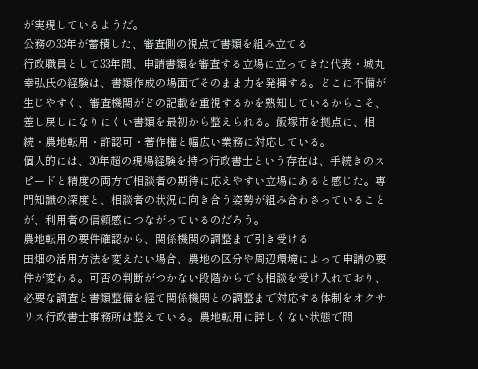が実現しているようだ。
公務の33年が蓄積した、審査側の視点で書類を組み立てる
行政職員として33年間、申請書類を審査する立場に立ってきた代表・城丸幸弘氏の経験は、書類作成の場面でそのまま力を発揮する。どこに不備が生じやすく、審査機関がどの記載を重視するかを熟知しているからこそ、差し戻しになりにくい書類を最初から整えられる。飯塚市を拠点に、相続・農地転用・許認可・著作権と幅広い業務に対応している。
個人的には、30年超の現場経験を持つ行政書士という存在は、手続きのスピードと精度の両方で相談者の期待に応えやすい立場にあると感じた。専門知識の深度と、相談者の状況に向き合う姿勢が組み合わさっていることが、利用者の信頼感につながっているのだろう。
農地転用の要件確認から、関係機関の調整まで引き受ける
田畑の活用方法を変えたい場合、農地の区分や周辺環境によって申請の要件が変わる。可否の判断がつかない段階からでも相談を受け入れており、必要な調査と書類整備を経て関係機関との調整まで対応する体制をオクサリス行政書士事務所は整えている。農地転用に詳しくない状態で問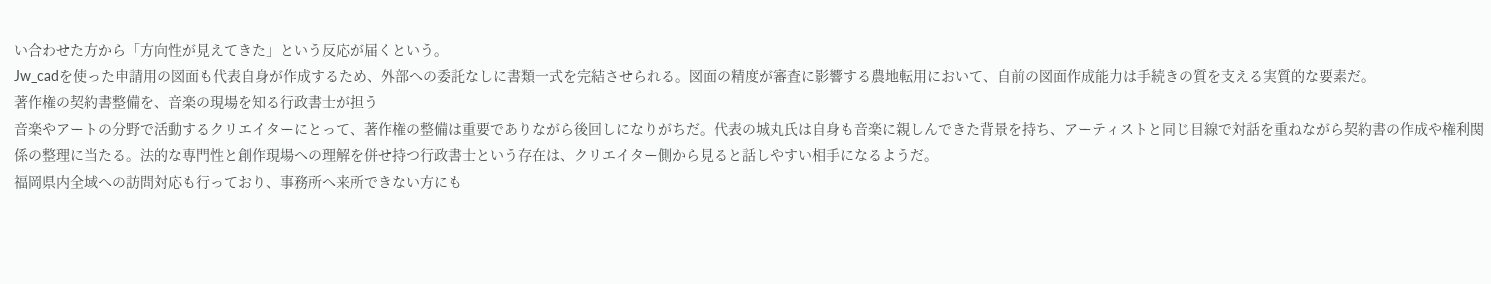い合わせた方から「方向性が見えてきた」という反応が届くという。
Jw_cadを使った申請用の図面も代表自身が作成するため、外部への委託なしに書類一式を完結させられる。図面の精度が審査に影響する農地転用において、自前の図面作成能力は手続きの質を支える実質的な要素だ。
著作権の契約書整備を、音楽の現場を知る行政書士が担う
音楽やアートの分野で活動するクリエイターにとって、著作権の整備は重要でありながら後回しになりがちだ。代表の城丸氏は自身も音楽に親しんできた背景を持ち、アーティストと同じ目線で対話を重ねながら契約書の作成や権利関係の整理に当たる。法的な専門性と創作現場への理解を併せ持つ行政書士という存在は、クリエイター側から見ると話しやすい相手になるようだ。
福岡県内全域への訪問対応も行っており、事務所へ来所できない方にも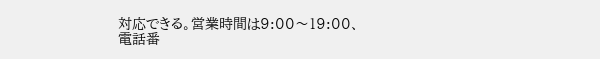対応できる。営業時間は9:00〜19:00、電話番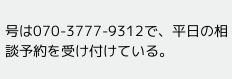号は070-3777-9312で、平日の相談予約を受け付けている。